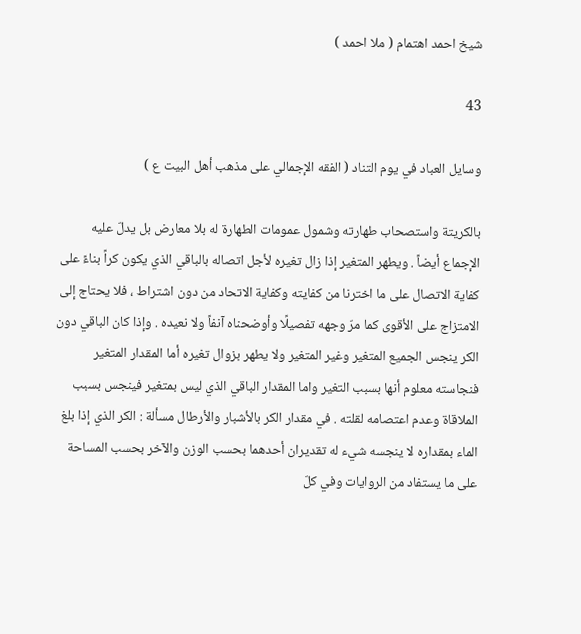شيخ احمد اهتمام ( ملا احمد )

43

وسايل العباد في يوم التناد ( الفقه الإجمالي على مذهب أهل البيت ع )

بالكريتة واستصحاب طهارته وشمول عمومات الطهارة له بلا معارض بل يدلّ عليه الإجماع أيضاً . ويطهر المتغير إذا زال تغيره لأجل اتصاله بالباقي الذي يكون كراً بناءً على كفاية الاتصال على ما اخترنا من كفايته وكفاية الاتحاد من دون اشتراط ، فلا يحتاج إلى الامتزاج على الأقوى كما مرّ وجهه تفصيلًا وأوضحناه آنفاً ولا نعيده . وإذا كان الباقي دون الكر ينجس الجميع المتغير وغير المتغير ولا يطهر بزوال تغيره أما المقدار المتغير فنجاسته معلوم أنها بسبب التغير واما المقدار الباقي الذي ليس بمتغير فينجس بسبب الملاقاة وعدم اعتصامه لقلته . في مقدار الكر بالأشبار والأرطال مسألة : الكر الذي إذا بلغ الماء بمقداره لا ينجسه شيء له تقديران أحدهما بحسب الوزن والآخر بحسب المساحة على ما يستفاد من الروايات وفي كلّ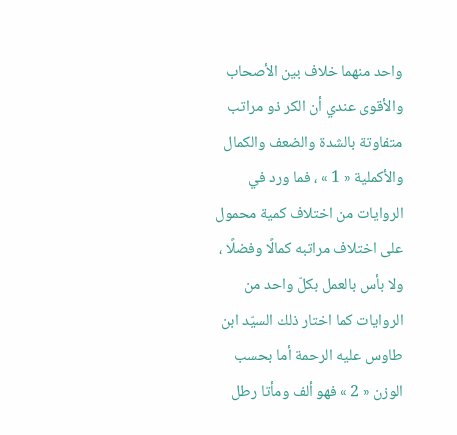واحد منهما خلاف بين الأصحاب والأقوى عندي أن الكر ذو مراتب متفاوتة بالشدة والضعف والكمال والأكملية « 1 » ، فما ورد في الروايات من اختلاف كمية محمول على اختلاف مراتبه كمالًا وفضلًا ، ولا بأس بالعمل بكلّ واحد من الروايات كما اختار ذلك السيّد ابن طاوس عليه الرحمة أما بحسب الوزن « 2 » فهو ألف ومأتا رطل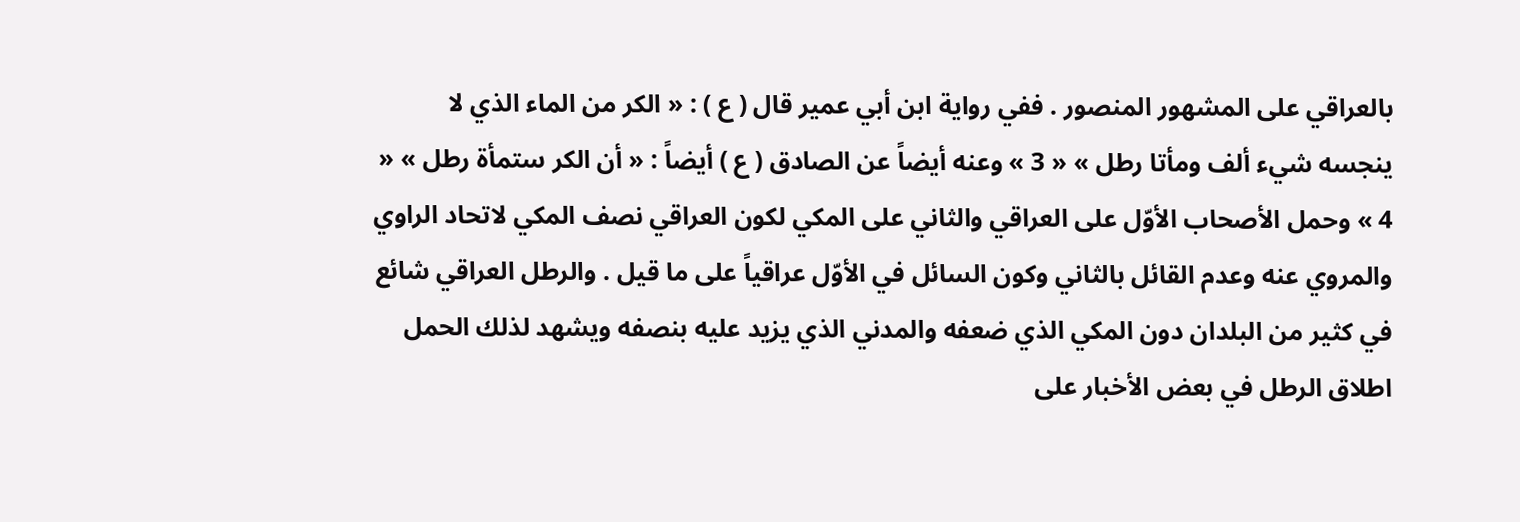بالعراقي على المشهور المنصور . ففي رواية ابن أبي عمير قال ( ع ) : « الكر من الماء الذي لا ينجسه شيء ألف ومأتا رطل » « 3 » وعنه أيضاً عن الصادق ( ع ) أيضاً : « أن الكر ستمأة رطل » « 4 » وحمل الأصحاب الأوّل على العراقي والثاني على المكي لكون العراقي نصف المكي لاتحاد الراوي والمروي عنه وعدم القائل بالثاني وكون السائل في الأوّل عراقياً على ما قيل . والرطل العراقي شائع في كثير من البلدان دون المكي الذي ضعفه والمدني الذي يزيد عليه بنصفه ويشهد لذلك الحمل اطلاق الرطل في بعض الأخبار على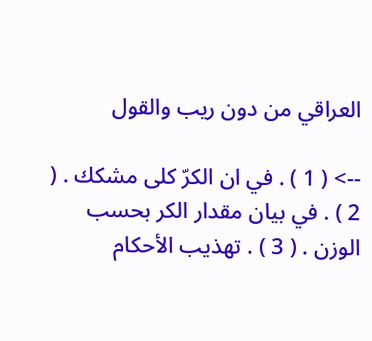العراقي من دون ريب والقول

--> ( 1 ) . في ان الكرّ كلى مشكك . ( 2 ) . في بيان مقدار الكر بحسب الوزن . ( 3 ) . تهذيب الأحكام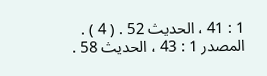1 : 41 ، الحديث 52 . ( 4 ) . المصدر 1 : 43 ، الحديث 58 .